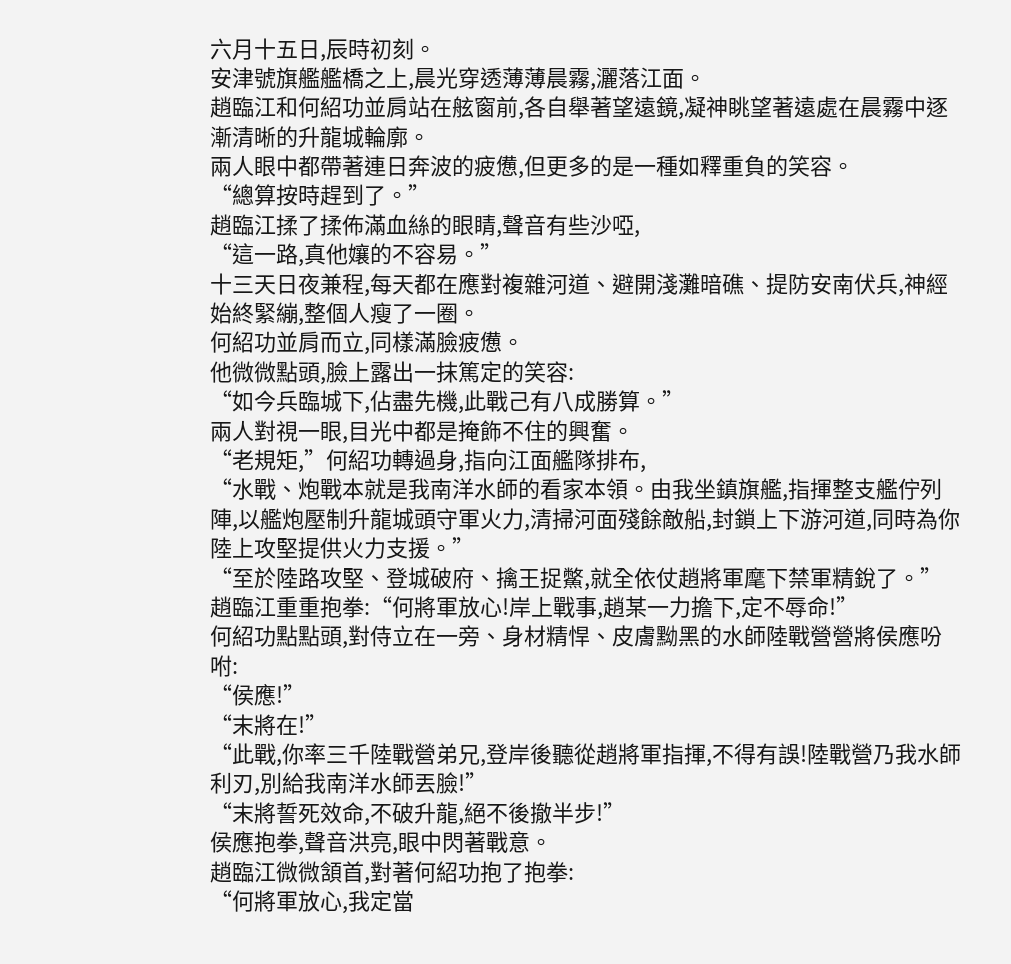六月十五日,辰時初刻。
安津號旗艦艦橋之上,晨光穿透薄薄晨霧,灑落江面。
趙臨江和何紹功並肩站在舷窗前,各自舉著望遠鏡,凝神眺望著遠處在晨霧中逐漸清晰的升龍城輪廓。
兩人眼中都帶著連日奔波的疲憊,但更多的是一種如釋重負的笑容。
“總算按時趕到了。”
趙臨江揉了揉佈滿血絲的眼睛,聲音有些沙啞,
“這一路,真他孃的不容易。”
十三天日夜兼程,每天都在應對複雜河道、避開淺灘暗礁、提防安南伏兵,神經始終緊繃,整個人瘦了一圈。
何紹功並肩而立,同樣滿臉疲憊。
他微微點頭,臉上露出一抹篤定的笑容:
“如今兵臨城下,佔盡先機,此戰己有八成勝算。”
兩人對視一眼,目光中都是掩飾不住的興奮。
“老規矩,”何紹功轉過身,指向江面艦隊排布,
“水戰、炮戰本就是我南洋水師的看家本領。由我坐鎮旗艦,指揮整支艦佇列陣,以艦炮壓制升龍城頭守軍火力,清掃河面殘餘敵船,封鎖上下游河道,同時為你陸上攻堅提供火力支援。”
“至於陸路攻堅、登城破府、擒王捉鱉,就全依仗趙將軍麾下禁軍精銳了。”
趙臨江重重抱拳:“何將軍放心!岸上戰事,趙某一力擔下,定不辱命!”
何紹功點點頭,對侍立在一旁、身材精悍、皮膚黝黑的水師陸戰營營將侯應吩咐:
“侯應!”
“末將在!”
“此戰,你率三千陸戰營弟兄,登岸後聽從趙將軍指揮,不得有誤!陸戰營乃我水師利刃,別給我南洋水師丟臉!”
“末將誓死效命,不破升龍,絕不後撤半步!”
侯應抱拳,聲音洪亮,眼中閃著戰意。
趙臨江微微頷首,對著何紹功抱了抱拳:
“何將軍放心,我定當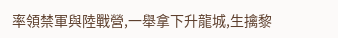率領禁軍與陸戰營,一舉拿下升龍城,生擒黎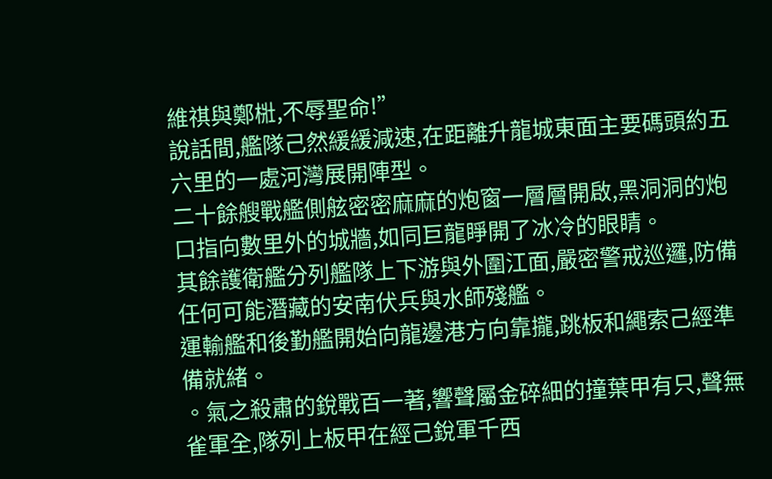維祺與鄭梉,不辱聖命!”
說話間,艦隊己然緩緩減速,在距離升龍城東面主要碼頭約五六里的一處河灣展開陣型。
二十餘艘戰艦側舷密密麻麻的炮窗一層層開啟,黑洞洞的炮口指向數里外的城牆,如同巨龍睜開了冰冷的眼睛。
其餘護衛艦分列艦隊上下游與外圍江面,嚴密警戒巡邏,防備任何可能潛藏的安南伏兵與水師殘艦。
運輸艦和後勤艦開始向龍邊港方向靠攏,跳板和繩索己經準備就緒。
。氣之殺肅的銳戰百一著,響聲屬金碎細的撞葉甲有只,聲無雀軍全,隊列上板甲在經己銳軍千西